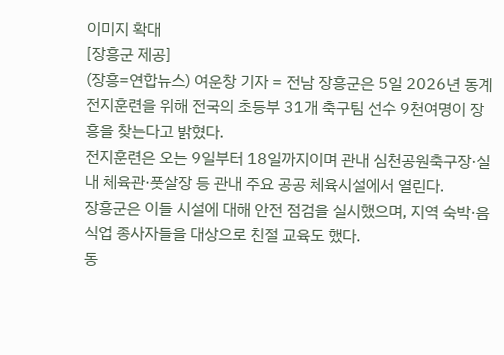이미지 확대
[장흥군 제공]
(장흥=연합뉴스) 여운창 기자 = 전남 장흥군은 5일 2026년 동계 전지훈련을 위해 전국의 초등부 31개 축구팀 선수 9천여명이 장흥을 찾는다고 밝혔다.
전지훈련은 오는 9일부터 18일까지이며 관내 심천공원축구장·실내 체육관·풋살장 등 관내 주요 공공 체육시설에서 열린다.
장흥군은 이들 시설에 대해 안전 점검을 실시했으며, 지역 숙박·음식업 종사자들을 대상으로 친절 교육도 했다.
동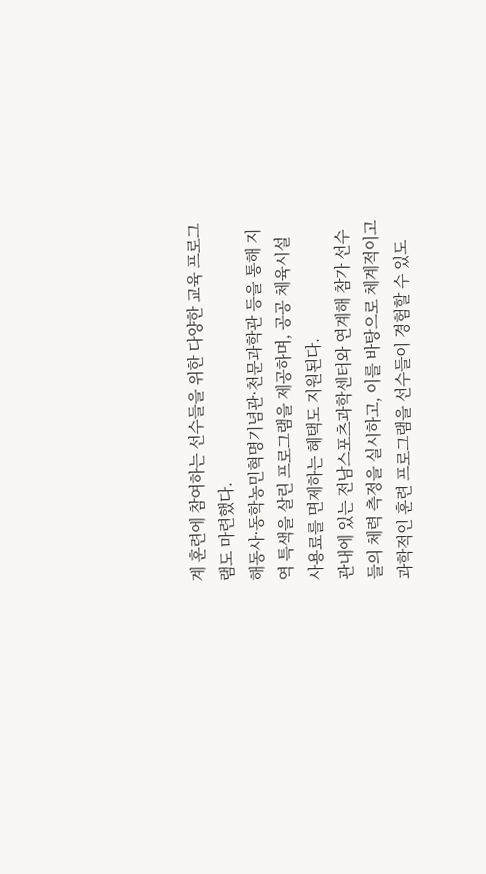계 훈련에 참여하는 선수들을 위한 다양한 교육 프로그램도 마련했다.
해동사·동학농민혁명기념관·천문과학관 등을 통해 지역 특색을 살린 프로그램을 제공하며, 공공 체육시설 사용료를 면제하는 혜택도 지원된다.
관내에 있는 전남스포츠과학센터와 연계해 참가 선수들의 체력 측정을 실시하고, 이를 바탕으로 체계적이고 과학적인 훈련 프로그램을 선수들이 경험할 수 있도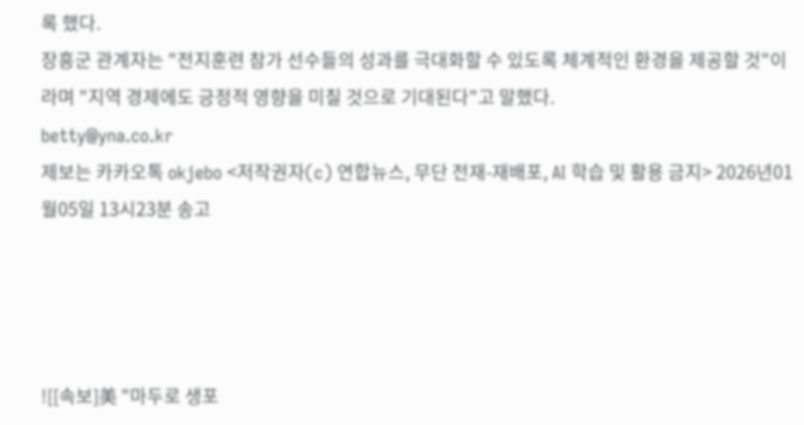록 했다.
장흥군 관계자는 "전지훈련 참가 선수들의 성과를 극대화할 수 있도록 체계적인 환경을 제공할 것"이라며 "지역 경제에도 긍정적 영향을 미칠 것으로 기대된다"고 말했다.
betty@yna.co.kr
제보는 카카오톡 okjebo <저작권자(c) 연합뉴스, 무단 전재-재배포, AI 학습 및 활용 금지> 2026년01월05일 13시23분 송고




![[속보]美 "마두로 생포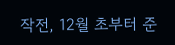작전, 12월 초부터 준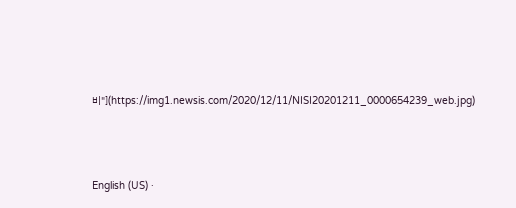비"](https://img1.newsis.com/2020/12/11/NISI20201211_0000654239_web.jpg)




English (US) ·